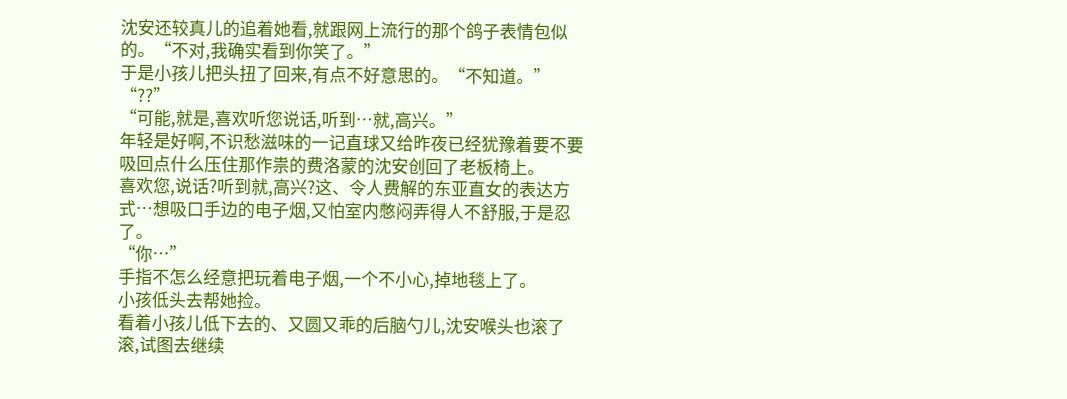沈安还较真儿的追着她看,就跟网上流行的那个鸽子表情包似的。“不对,我确实看到你笑了。”
于是小孩儿把头扭了回来,有点不好意思的。“不知道。”
“??”
“可能,就是,喜欢听您说话,听到…就,高兴。”
年轻是好啊,不识愁滋味的一记直球又给昨夜已经犹豫着要不要吸回点什么压住那作祟的费洛蒙的沈安创回了老板椅上。
喜欢您,说话?听到就,高兴?这、令人费解的东亚直女的表达方式…想吸口手边的电子烟,又怕室内憋闷弄得人不舒服,于是忍了。
“你…”
手指不怎么经意把玩着电子烟,一个不小心,掉地毯上了。
小孩低头去帮她捡。
看着小孩儿低下去的、又圆又乖的后脑勺儿,沈安喉头也滚了滚,试图去继续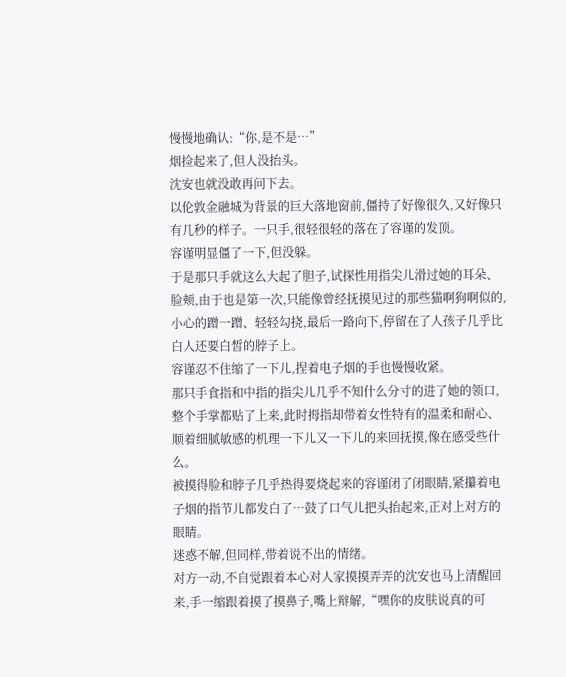慢慢地确认:“你,是不是…”
烟捡起来了,但人没抬头。
沈安也就没敢再问下去。
以伦敦金融城为背景的巨大落地窗前,僵持了好像很久,又好像只有几秒的样子。一只手,很轻很轻的落在了容谨的发顶。
容谨明显僵了一下,但没躲。
于是那只手就这么大起了胆子,试探性用指尖儿滑过她的耳朵、脸颊,由于也是第一次,只能像曾经抚摸见过的那些猫啊狗啊似的,小心的蹭一蹭、轻轻勾挠,最后一路向下,停留在了人孩子几乎比白人还要白皙的脖子上。
容谨忍不住缩了一下儿,捏着电子烟的手也慢慢收紧。
那只手食指和中指的指尖儿几乎不知什么分寸的进了她的领口,整个手掌都贴了上来,此时拇指却带着女性特有的温柔和耐心、顺着细腻敏感的机理一下儿又一下儿的来回抚摸,像在感受些什么。
被摸得脸和脖子几乎热得要烧起来的容谨闭了闭眼睛,紧攥着电子烟的指节儿都发白了…鼓了口气儿把头抬起来,正对上对方的眼睛。
迷惑不解,但同样,带着说不出的情绪。
对方一动,不自觉跟着本心对人家摸摸弄弄的沈安也马上清醒回来,手一缩跟着摸了摸鼻子,嘴上辩解,“嘿你的皮肤说真的可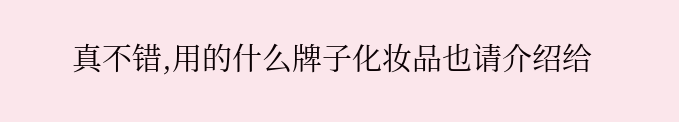真不错,用的什么牌子化妆品也请介绍给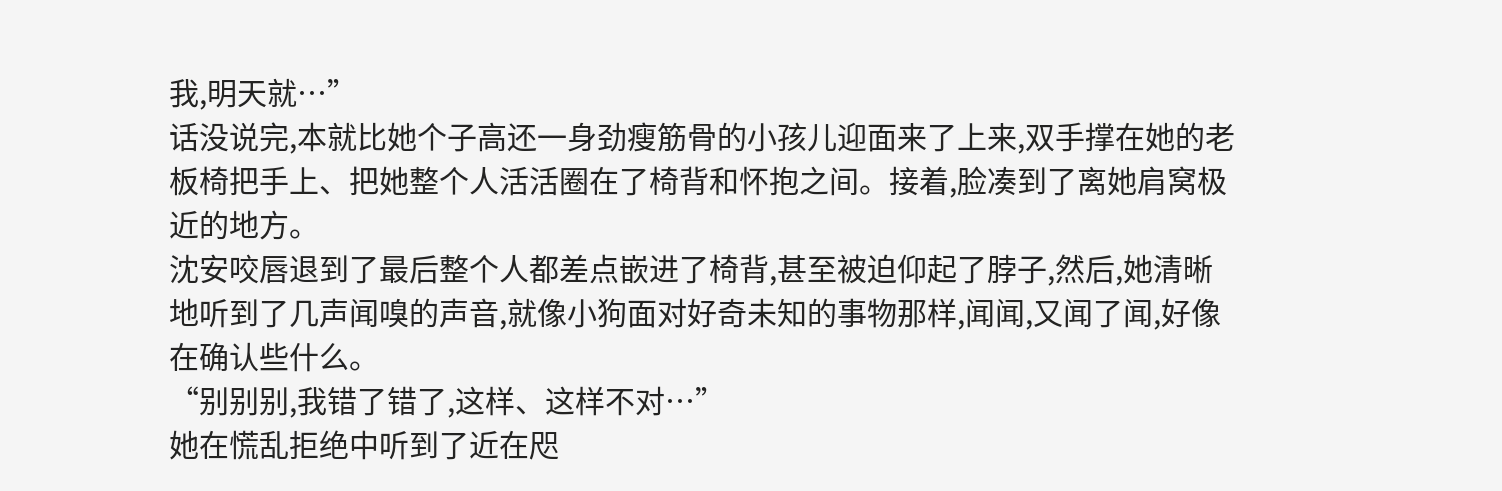我,明天就…”
话没说完,本就比她个子高还一身劲瘦筋骨的小孩儿迎面来了上来,双手撑在她的老板椅把手上、把她整个人活活圈在了椅背和怀抱之间。接着,脸凑到了离她肩窝极近的地方。
沈安咬唇退到了最后整个人都差点嵌进了椅背,甚至被迫仰起了脖子,然后,她清晰地听到了几声闻嗅的声音,就像小狗面对好奇未知的事物那样,闻闻,又闻了闻,好像在确认些什么。
“别别别,我错了错了,这样、这样不对…”
她在慌乱拒绝中听到了近在咫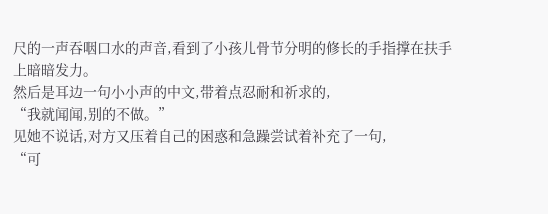尺的一声吞咽口水的声音,看到了小孩儿骨节分明的修长的手指撑在扶手上暗暗发力。
然后是耳边一句小小声的中文,带着点忍耐和祈求的,
“我就闻闻,别的不做。”
见她不说话,对方又压着自己的困惑和急躁尝试着补充了一句,
“可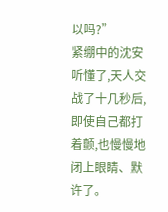以吗?”
紧绷中的沈安听懂了,天人交战了十几秒后,即使自己都打着颤,也慢慢地闭上眼睛、默许了。